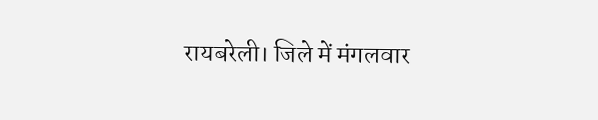रायबरेली। जिले में मंगलवार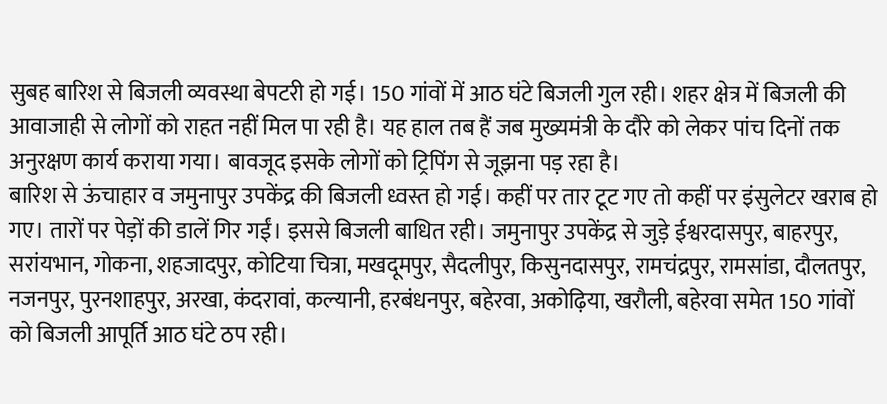सुबह बारिश से बिजली व्यवस्था बेपटरी हो गई। 150 गांवों में आठ घंटे बिजली गुल रही। शहर क्षेत्र में बिजली की आवाजाही से लोगों को राहत नहीं मिल पा रही है। यह हाल तब हैं जब मुख्यमंत्री के दौरे को लेकर पांच दिनों तक अनुरक्षण कार्य कराया गया। बावजूद इसके लोगों को ट्रिपिंग से जूझना पड़ रहा है।
बारिश से ऊंचाहार व जमुनापुर उपकेंद्र की बिजली ध्वस्त हो गई। कहीं पर तार टूट गए तो कहीं पर इंसुलेटर खराब हो गए। तारों पर पेड़ों की डालें गिर गईं। इससे बिजली बाधित रही। जमुनापुर उपकेंद्र से जुड़े ईश्वरदासपुर, बाहरपुर, सरांयभान, गोकना, शहजादपुर, कोटिया चित्रा, मखदूमपुर, सैदलीपुर, किसुनदासपुर, रामचंद्रपुर, रामसांडा, दौलतपुर, नजनपुर, पुरनशाहपुर, अरखा, कंदरावां, कल्यानी, हरबंधनपुर, बहेरवा, अकोढ़िया, खरौली, बहेरवा समेत 150 गांवों को बिजली आपूर्ति आठ घंटे ठप रही।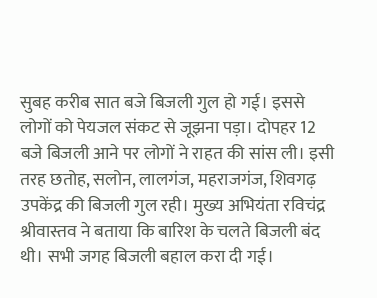सुबह करीब सात बजे बिजली गुल हो गई। इससे लोगों को पेयजल संकट से जूझना पड़ा। दोपहर 12 बजे बिजली आने पर लोगों ने राहत की सांस ली। इसी तरह छतोह, सलोन, लालगंज, महराजगंज, शिवगढ़ उपकेंद्र की बिजली गुल रही। मुख्य अभियंता रविचंद्र श्रीवास्तव ने बताया कि बारिश के चलते बिजली बंद थी। सभी जगह बिजली बहाल करा दी गई।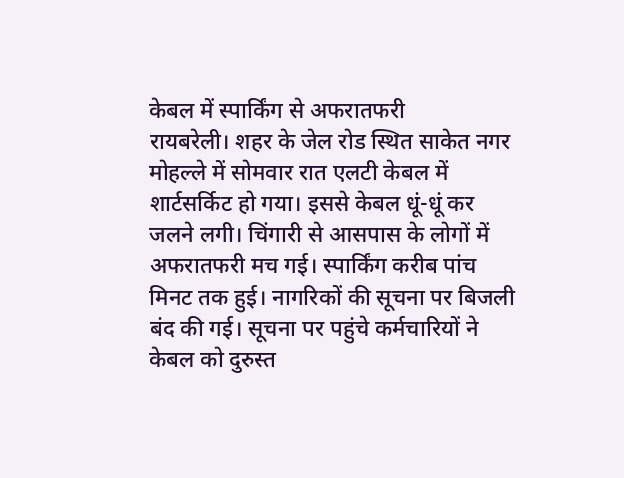केबल में स्पार्किंग से अफरातफरी
रायबरेली। शहर के जेल रोड स्थित साकेत नगर मोहल्ले में सोमवार रात एलटी केबल में शार्टसर्किट हो गया। इससे केबल धूं-धूं कर जलने लगी। चिंगारी से आसपास के लोगों में अफरातफरी मच गई। स्पार्किंग करीब पांच मिनट तक हुई। नागरिकों की सूचना पर बिजली बंद की गई। सूचना पर पहुंचे कर्मचारियों ने केबल को दुरुस्त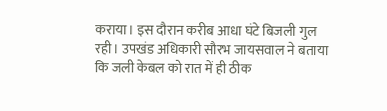कराया। इस दौरान करीब आधा घंटे बिजली गुल रही। उपखंड अधिकारी सौरभ जायसवाल ने बताया कि जली केबल को रात में ही ठीक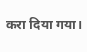करा दिया गया।